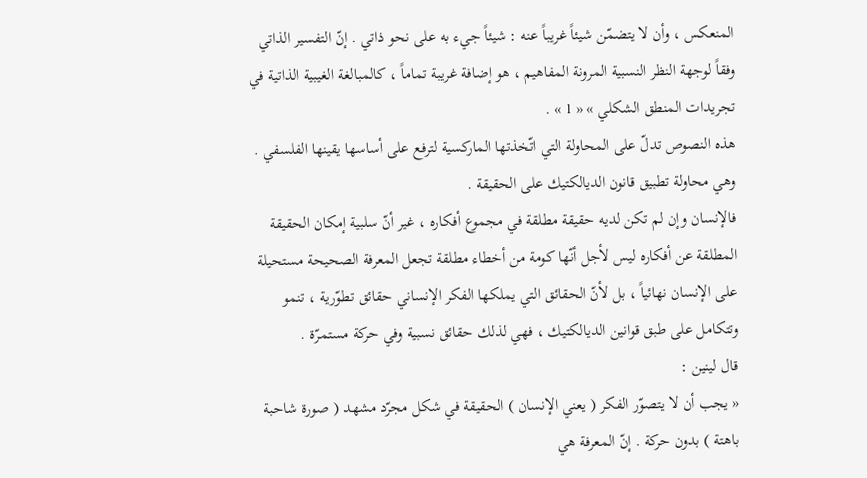المنعكس ، وأن لا يتضمّن شيئاً غريباً عنه : شيئاً جيء به على نحو ذاتي . إنّ التفسير الذاتي وفقاً لوجهة النظر النسبية المرونة المفاهيم ، هو إضافة غريبة تماماً ، كالمبالغة الغيبية الذاتية في تجريدات المنطق الشكلي » « 1 » .
هذه النصوص تدلّ على المحاولة التي اتّخذتها الماركسية لترفع على أساسها يقينها الفلسفي . وهي محاولة تطبيق قانون الديالكتيك على الحقيقة .
فالإنسان وإن لم تكن لديه حقيقة مطلقة في مجموع أفكاره ، غير أنّ سلبية إمكان الحقيقة المطلقة عن أفكاره ليس لأجل أنّها كومة من أخطاء مطلقة تجعل المعرفة الصحيحة مستحيلة على الإنسان نهائياً ، بل لأنّ الحقائق التي يملكها الفكر الإنساني حقائق تطوّرية ، تنمو وتتكامل على طبق قوانين الديالكتيك ، فهي لذلك حقائق نسبية وفي حركة مستمرّة .
قال لينين :
« يجب أن لا يتصوّر الفكر ( يعني الإنسان ) الحقيقة في شكل مجرّد مشهد ( صورة شاحبة باهتة ) بدون حركة . إنّ المعرفة هي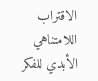الاقتراب اللامتناهي الأبدي للفكر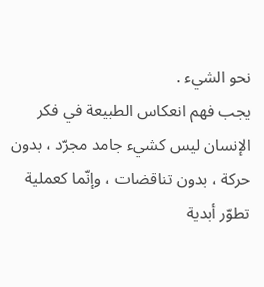نحو الشيء .
يجب فهم انعكاس الطبيعة في فكر الإنسان ليس كشيء جامد مجرّد ، بدون حركة ، بدون تناقضات ، وإنّما كعملية تطوّر أبدية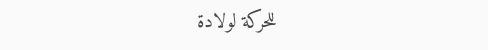للحركة لولادة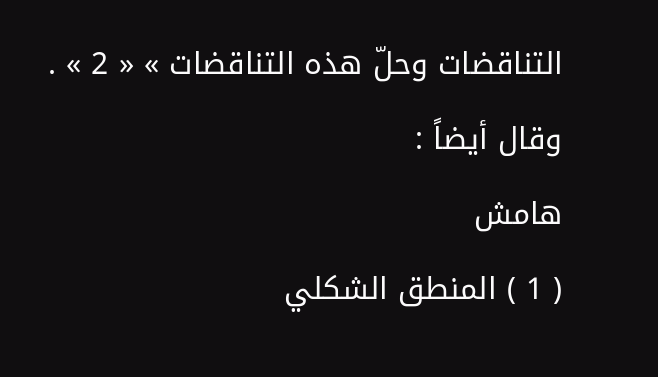التناقضات وحلّ هذه التناقضات » « 2 » .
وقال أيضاً :
هامش
( 1 ) المنطق الشكلي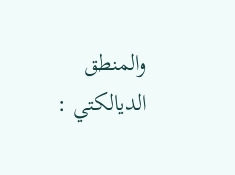والمنطق الديالكتي :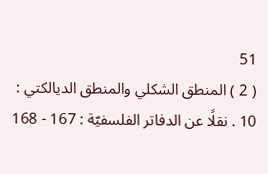51
( 2 ) المنطق الشكلي والمنطق الديالكتي : 10 . نقلًا عن الدفاتر الفلسفيّة : 167 - 168